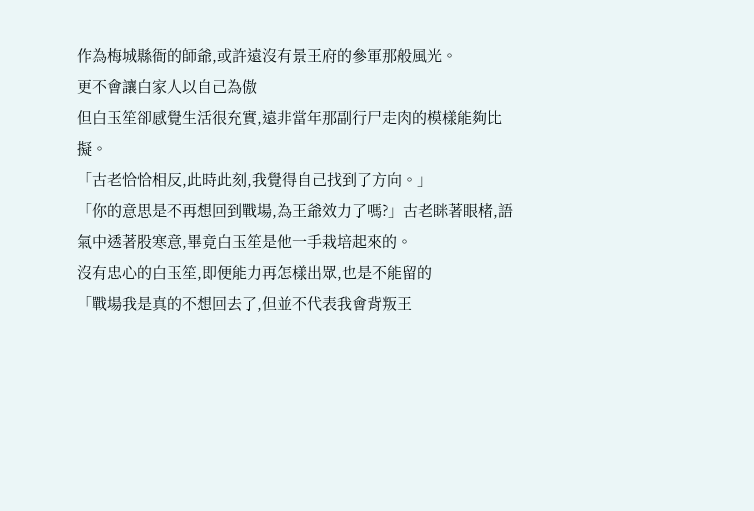作為梅城縣衙的師爺,或許遠沒有景王府的參軍那般風光。
更不會讓白家人以自己為傲
但白玉笙卻感覺生活很充實,遠非當年那副行尸走肉的模樣能夠比擬。
「古老恰恰相反,此時此刻,我覺得自己找到了方向。」
「你的意思是不再想回到戰場,為王爺效力了嗎?」古老眯著眼楮,語氣中透著股寒意,畢竟白玉笙是他一手栽培起來的。
沒有忠心的白玉笙,即便能力再怎樣出眾,也是不能留的
「戰場我是真的不想回去了,但並不代表我會背叛王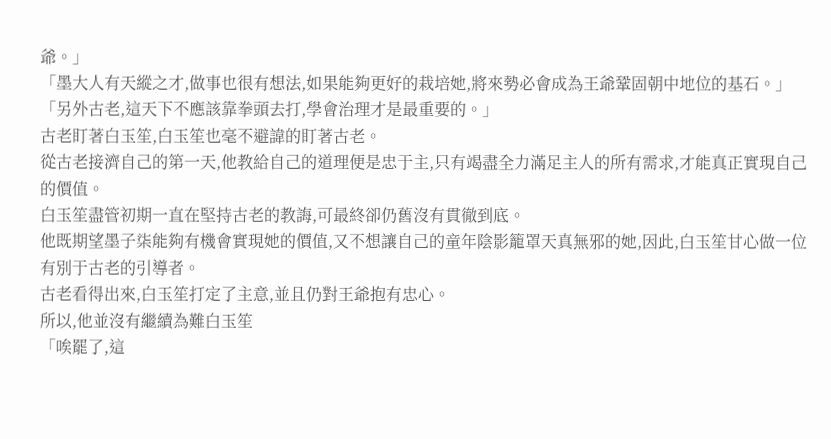爺。」
「墨大人有天縱之才,做事也很有想法,如果能夠更好的栽培她,將來勢必會成為王爺鞏固朝中地位的基石。」
「另外古老,這天下不應該靠拳頭去打,學會治理才是最重要的。」
古老盯著白玉笙,白玉笙也毫不避諱的盯著古老。
從古老接濟自己的第一天,他教給自己的道理便是忠于主,只有竭盡全力滿足主人的所有需求,才能真正實現自己的價值。
白玉笙盡管初期一直在堅持古老的教誨,可最終卻仍舊沒有貫徹到底。
他既期望墨子柒能夠有機會實現她的價值,又不想讓自己的童年陰影籠罩天真無邪的她,因此,白玉笙甘心做一位有別于古老的引導者。
古老看得出來,白玉笙打定了主意,並且仍對王爺抱有忠心。
所以,他並沒有繼續為難白玉笙
「唉罷了,這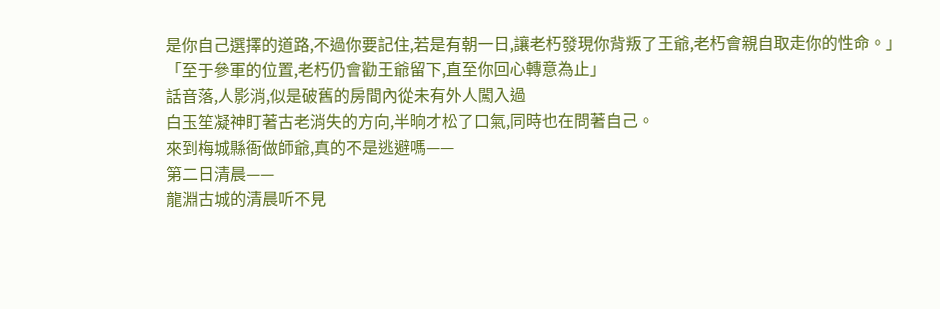是你自己選擇的道路,不過你要記住,若是有朝一日,讓老朽發現你背叛了王爺,老朽會親自取走你的性命。」
「至于參軍的位置,老朽仍會勸王爺留下,直至你回心轉意為止」
話音落,人影消,似是破舊的房間內從未有外人闖入過
白玉笙凝神盯著古老消失的方向,半晌才松了口氣,同時也在問著自己。
來到梅城縣衙做師爺,真的不是逃避嗎——
第二日清晨——
龍淵古城的清晨听不見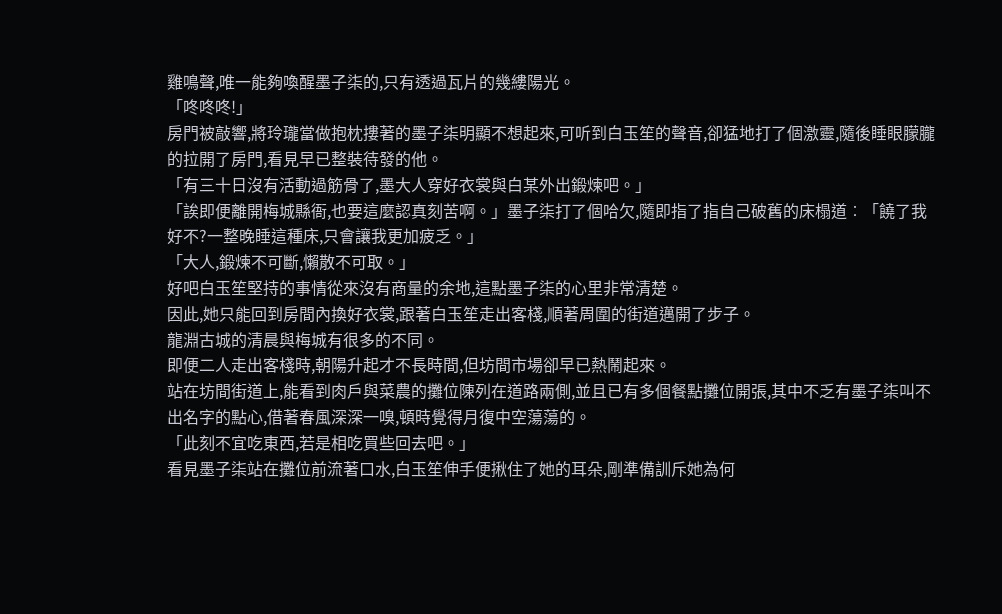雞鳴聲,唯一能夠喚醒墨子柒的,只有透過瓦片的幾縷陽光。
「咚咚咚!」
房門被敲響,將玲瓏當做抱枕摟著的墨子柒明顯不想起來,可听到白玉笙的聲音,卻猛地打了個激靈,隨後睡眼朦朧的拉開了房門,看見早已整裝待發的他。
「有三十日沒有活動過筋骨了,墨大人穿好衣裳與白某外出鍛煉吧。」
「誒即便離開梅城縣衙,也要這麼認真刻苦啊。」墨子柒打了個哈欠,隨即指了指自己破舊的床榻道︰「饒了我好不?一整晚睡這種床,只會讓我更加疲乏。」
「大人,鍛煉不可斷,懶散不可取。」
好吧白玉笙堅持的事情從來沒有商量的余地,這點墨子柒的心里非常清楚。
因此,她只能回到房間內換好衣裳,跟著白玉笙走出客棧,順著周圍的街道邁開了步子。
龍淵古城的清晨與梅城有很多的不同。
即便二人走出客棧時,朝陽升起才不長時間,但坊間市場卻早已熱鬧起來。
站在坊間街道上,能看到肉戶與菜農的攤位陳列在道路兩側,並且已有多個餐點攤位開張,其中不乏有墨子柒叫不出名字的點心,借著春風深深一嗅,頓時覺得月復中空蕩蕩的。
「此刻不宜吃東西,若是相吃買些回去吧。」
看見墨子柒站在攤位前流著口水,白玉笙伸手便揪住了她的耳朵,剛準備訓斥她為何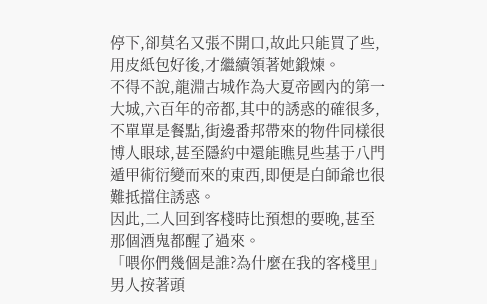停下,卻莫名又張不開口,故此只能買了些,用皮紙包好後,才繼續領著她鍛煉。
不得不說,龍淵古城作為大夏帝國內的第一大城,六百年的帝都,其中的誘惑的確很多,不單單是餐點,街邊番邦帶來的物件同樣很博人眼球,甚至隱約中還能瞧見些基于八門遁甲術衍變而來的東西,即便是白師爺也很難抵擋住誘惑。
因此,二人回到客棧時比預想的要晚,甚至那個酒鬼都醒了過來。
「喂你們幾個是誰?為什麼在我的客棧里」
男人按著頭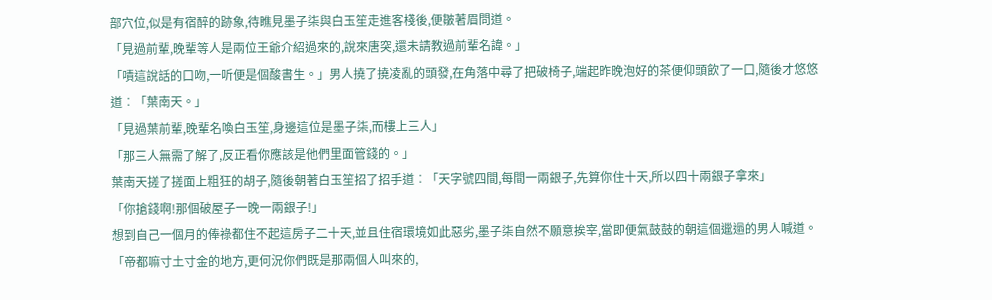部穴位,似是有宿醉的跡象,待瞧見墨子柒與白玉笙走進客棧後,便皺著眉問道。
「見過前輩,晚輩等人是兩位王爺介紹過來的,說來唐突,還未請教過前輩名諱。」
「嘖這說話的口吻,一听便是個酸書生。」男人撓了撓凌亂的頭發,在角落中尋了把破椅子,端起昨晚泡好的茶便仰頭飲了一口,隨後才悠悠道︰「葉南天。」
「見過葉前輩,晚輩名喚白玉笙,身邊這位是墨子柒,而樓上三人」
「那三人無需了解了,反正看你應該是他們里面管錢的。」
葉南天搓了搓面上粗狂的胡子,隨後朝著白玉笙招了招手道︰「天字號四間,每間一兩銀子,先算你住十天,所以四十兩銀子拿來」
「你搶錢啊!那個破屋子一晚一兩銀子!」
想到自己一個月的俸祿都住不起這房子二十天,並且住宿環境如此惡劣,墨子柒自然不願意挨宰,當即便氣鼓鼓的朝這個邋遢的男人喊道。
「帝都嘛寸土寸金的地方,更何況你們既是那兩個人叫來的,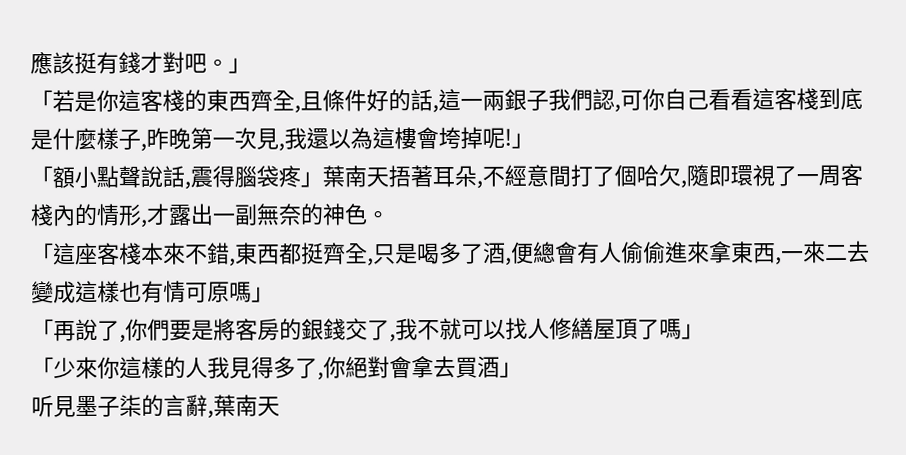應該挺有錢才對吧。」
「若是你這客棧的東西齊全,且條件好的話,這一兩銀子我們認,可你自己看看這客棧到底是什麼樣子,昨晚第一次見,我還以為這樓會垮掉呢!」
「額小點聲說話,震得腦袋疼」葉南天捂著耳朵,不經意間打了個哈欠,隨即環視了一周客棧內的情形,才露出一副無奈的神色。
「這座客棧本來不錯,東西都挺齊全,只是喝多了酒,便總會有人偷偷進來拿東西,一來二去變成這樣也有情可原嗎」
「再說了,你們要是將客房的銀錢交了,我不就可以找人修繕屋頂了嗎」
「少來你這樣的人我見得多了,你絕對會拿去買酒」
听見墨子柒的言辭,葉南天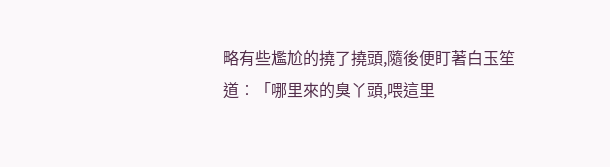略有些尷尬的撓了撓頭,隨後便盯著白玉笙道︰「哪里來的臭丫頭,喂這里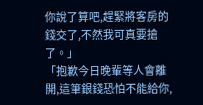你說了算吧,趕緊將客房的錢交了,不然我可真要搶了。」
「抱歉今日晚輩等人會離開,這筆銀錢恐怕不能給你,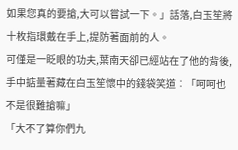如果您真的要搶,大可以嘗試一下。」話落,白玉笙將十枚指環戴在手上,提防著面前的人。
可僅是一眨眼的功夫,葉南天卻已經站在了他的背後,手中掂量著藏在白玉笙懷中的錢袋笑道︰「呵呵也不是很難搶嘛」
「大不了算你們九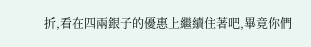折,看在四兩銀子的優惠上繼續住著吧,畢竟你們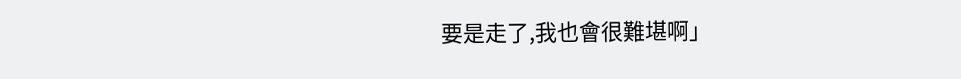要是走了,我也會很難堪啊」